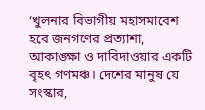‘খুলনার বিভাগীয় মহাসমাবেশ হবে জনগণের প্রত্যাশা, আকাঙ্ক্ষা ও দাবিদাওয়ার একটি বৃহৎ গণমঞ্চ। দেশের মানুষ যে সংস্কার,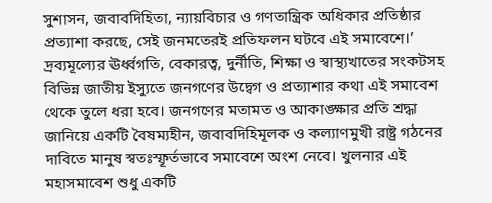সুশাসন, জবাবদিহিতা, ন্যায়বিচার ও গণতান্ত্রিক অধিকার প্রতিষ্ঠার প্রত্যাশা করছে, সেই জনমতেরই প্রতিফলন ঘটবে এই সমাবেশে।’
দ্রব্যমূল্যের ঊর্ধ্বগতি, বেকারত্ব, দুর্নীতি, শিক্ষা ও স্বাস্থ্যখাতের সংকটসহ বিভিন্ন জাতীয় ইস্যুতে জনগণের উদ্বেগ ও প্রত্যাশার কথা এই সমাবেশ থেকে তুলে ধরা হবে। জনগণের মতামত ও আকাঙ্ক্ষার প্রতি শ্রদ্ধা জানিয়ে একটি বৈষম্যহীন, জবাবদিহিমূলক ও কল্যাণমুখী রাষ্ট্র গঠনের দাবিতে মানুষ স্বতঃস্ফূর্তভাবে সমাবেশে অংশ নেবে। খুলনার এই মহাসমাবেশ শুধু একটি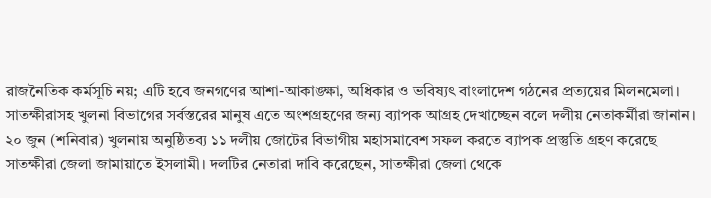রাজনৈতিক কর্মসূচি নয়; এটি হবে জনগণের আশা-আকাঙ্ক্ষা, অধিকার ও ভবিষ্যৎ বাংলাদেশ গঠনের প্রত্যয়ের মিলনমেলা। সাতক্ষীরাসহ খুলনা বিভাগের সর্বস্তরের মানুষ এতে অংশগ্রহণের জন্য ব্যাপক আগ্রহ দেখাচ্ছেন বলে দলীয় নেতাকর্মীরা জানান।
২০ জুন (শনিবার) খুলনায় অনুষ্ঠিতব্য ১১ দলীয় জোটের বিভাগীয় মহাসমাবেশ সফল করতে ব্যাপক প্রস্তুতি গ্রহণ করেছে সাতক্ষীরা জেলা জামায়াতে ইসলামী। দলটির নেতারা দাবি করেছেন, সাতক্ষীরা জেলা থেকে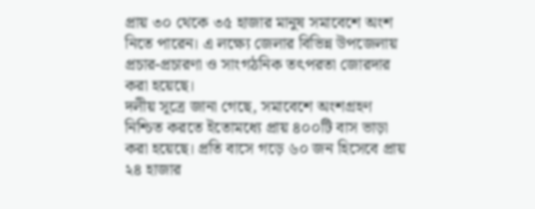প্রায় ৩০ থেকে ৩৫ হাজার মানুষ সমাবেশে অংশ নিতে পারেন। এ লক্ষ্যে জেলার বিভিন্ন উপজেলায় প্রচার-প্রচারণা ও সাংগঠনিক তৎপরতা জোরদার করা হয়েছে।
দলীয় সূত্রে জানা গেছে, সমাবেশে অংশগ্রহণ নিশ্চিত করতে ইতোমধ্যে প্রায় ৪০০টি বাস ভাড়া করা হয়েছে। প্রতি বাসে গড়ে ৬০ জন হিসেবে প্রায় ২৪ হাজার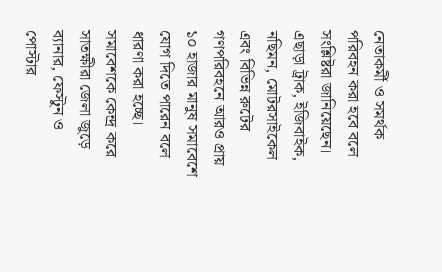নেতাকর্মী ও সমর্থক পরিবহন করা হবে বলে সংশ্লিষ্টরা জানিয়েছেন। এছাড়া ট্রাক, ইজিবাইক, নছিমন, মোটরসাইকেল এবং বিভিন্ন রুটের গণপরিবহনে আরও প্রায় ১০ হাজার মানুষ সমাবেশে যোগ দিতে পারেন বলে ধারণা করা হচ্ছে।
সমাবেশকে কেন্দ্র করে সাতক্ষীরা জেলা জুড়ে ব্যানার, ফেস্টুন ও পোস্টার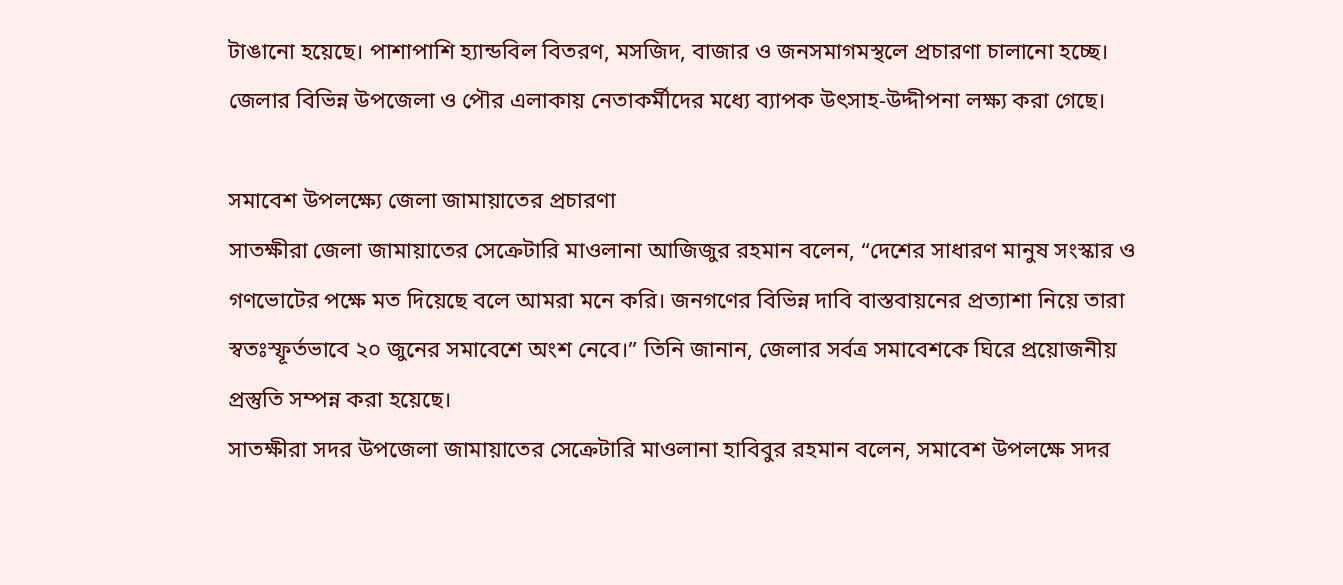টাঙানো হয়েছে। পাশাপাশি হ্যান্ডবিল বিতরণ, মসজিদ, বাজার ও জনসমাগমস্থলে প্রচারণা চালানো হচ্ছে। জেলার বিভিন্ন উপজেলা ও পৌর এলাকায় নেতাকর্মীদের মধ্যে ব্যাপক উৎসাহ-উদ্দীপনা লক্ষ্য করা গেছে।

সমাবেশ উপলক্ষ্যে জেলা জামায়াতের প্রচারণা
সাতক্ষীরা জেলা জামায়াতের সেক্রেটারি মাওলানা আজিজুর রহমান বলেন, “দেশের সাধারণ মানুষ সংস্কার ও গণভোটের পক্ষে মত দিয়েছে বলে আমরা মনে করি। জনগণের বিভিন্ন দাবি বাস্তবায়নের প্রত্যাশা নিয়ে তারা স্বতঃস্ফূর্তভাবে ২০ জুনের সমাবেশে অংশ নেবে।” তিনি জানান, জেলার সর্বত্র সমাবেশকে ঘিরে প্রয়োজনীয় প্রস্তুতি সম্পন্ন করা হয়েছে।
সাতক্ষীরা সদর উপজেলা জামায়াতের সেক্রেটারি মাওলানা হাবিবুর রহমান বলেন, সমাবেশ উপলক্ষে সদর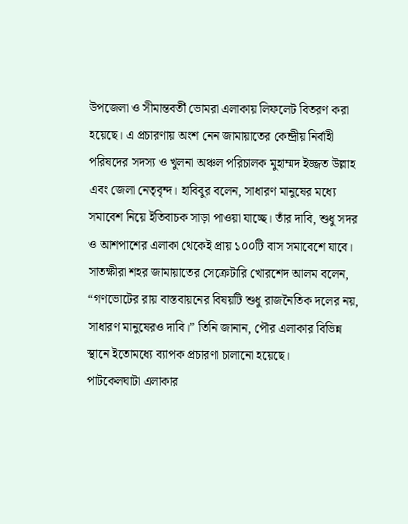উপজেলা ও সীমান্তবর্তী ভোমরা এলাকায় লিফলেট বিতরণ করা হয়েছে। এ প্রচারণায় অংশ নেন জামায়াতের কেন্দ্রীয় নির্বাহী পরিষদের সদস্য ও খুলনা অঞ্চল পরিচালক মুহাম্মদ ইজ্জত উল্লাহ এবং জেলা নেতৃবৃন্দ। হাবিবুর বলেন, সাধারণ মানুষের মধ্যে সমাবেশ নিয়ে ইতিবাচক সাড়া পাওয়া যাচ্ছে। তাঁর দাবি, শুধু সদর ও আশপাশের এলাকা থেকেই প্রায় ১০০টি বাস সমাবেশে যাবে।
সাতক্ষীরা শহর জামায়াতের সেক্রেটারি খোরশেদ আলম বলেন, “গণভোটের রায় বাস্তবায়নের বিষয়টি শুধু রাজনৈতিক দলের নয়, সাধারণ মানুষেরও দাবি।” তিনি জানান, পৌর এলাকার বিভিন্ন স্থানে ইতোমধ্যে ব্যাপক প্রচারণা চালানো হয়েছে।
পাটকেলঘাটা এলাকার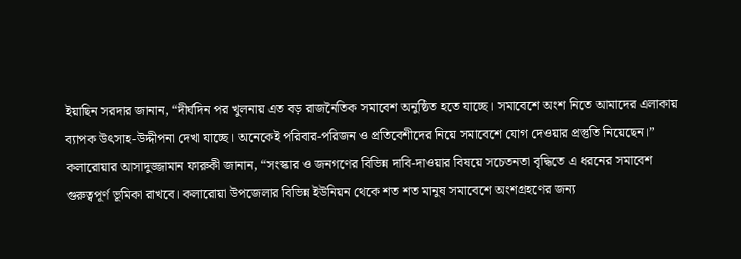ইয়াছিন সরদার জানান, “দীর্ঘদিন পর খুলনায় এত বড় রাজনৈতিক সমাবেশ অনুষ্ঠিত হতে যাচ্ছে। সমাবেশে অংশ নিতে আমাদের এলাকায় ব্যাপক উৎসাহ-উদ্দীপনা দেখা যাচ্ছে। অনেকেই পরিবার-পরিজন ও প্রতিবেশীদের নিয়ে সমাবেশে যোগ দেওয়ার প্রস্তুতি নিয়েছেন।”
কলারোয়ার আসাদুজ্জামান ফারুকী জানান, “সংস্কার ও জনগণের বিভিন্ন দাবি-দাওয়ার বিষয়ে সচেতনতা বৃদ্ধিতে এ ধরনের সমাবেশ গুরুত্বপূর্ণ ভূমিকা রাখবে। কলারোয়া উপজেলার বিভিন্ন ইউনিয়ন থেকে শত শত মানুষ সমাবেশে অংশগ্রহণের জন্য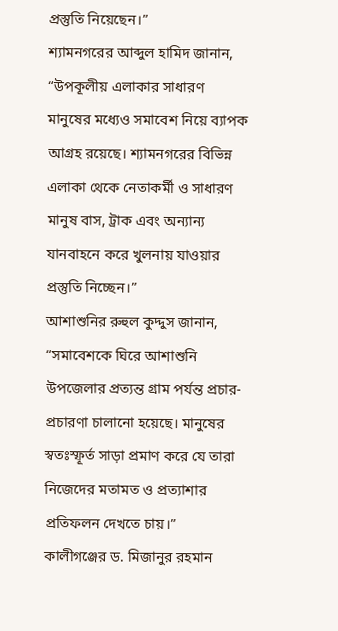প্রস্তুতি নিয়েছেন।”
শ্যামনগরের আব্দুল হামিদ জানান, “উপকূলীয় এলাকার সাধারণ মানুষের মধ্যেও সমাবেশ নিয়ে ব্যাপক আগ্রহ রয়েছে। শ্যামনগরের বিভিন্ন এলাকা থেকে নেতাকর্মী ও সাধারণ মানুষ বাস, ট্রাক এবং অন্যান্য যানবাহনে করে খুলনায় যাওয়ার প্রস্তুতি নিচ্ছেন।”
আশাশুনির রুহুল কুদ্দুস জানান, “সমাবেশকে ঘিরে আশাশুনি উপজেলার প্রত্যন্ত গ্রাম পর্যন্ত প্রচার-প্রচারণা চালানো হয়েছে। মানুষের স্বতঃস্ফূর্ত সাড়া প্রমাণ করে যে তারা নিজেদের মতামত ও প্রত্যাশার প্রতিফলন দেখতে চায়।”
কালীগঞ্জের ড. মিজানুর রহমান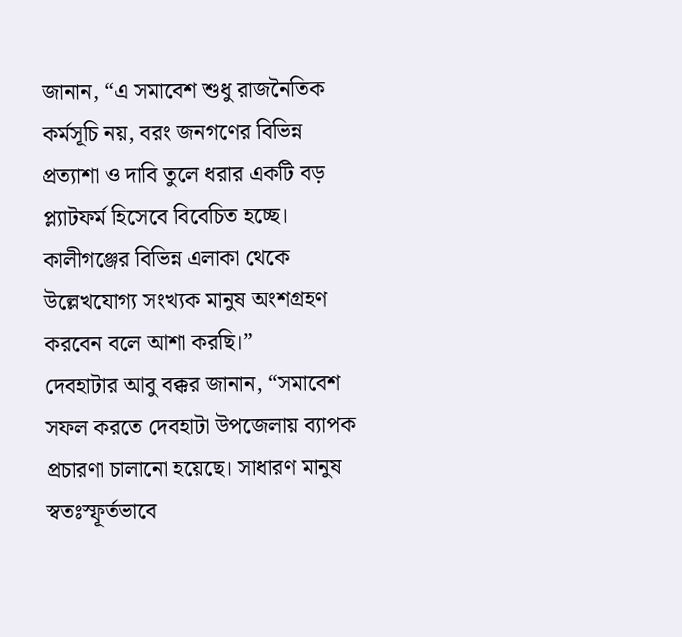জানান, “এ সমাবেশ শুধু রাজনৈতিক কর্মসূচি নয়, বরং জনগণের বিভিন্ন প্রত্যাশা ও দাবি তুলে ধরার একটি বড় প্ল্যাটফর্ম হিসেবে বিবেচিত হচ্ছে। কালীগঞ্জের বিভিন্ন এলাকা থেকে উল্লেখযোগ্য সংখ্যক মানুষ অংশগ্রহণ করবেন বলে আশা করছি।”
দেবহাটার আবু বক্কর জানান, “সমাবেশ সফল করতে দেবহাটা উপজেলায় ব্যাপক প্রচারণা চালানো হয়েছে। সাধারণ মানুষ স্বতঃস্ফূর্তভাবে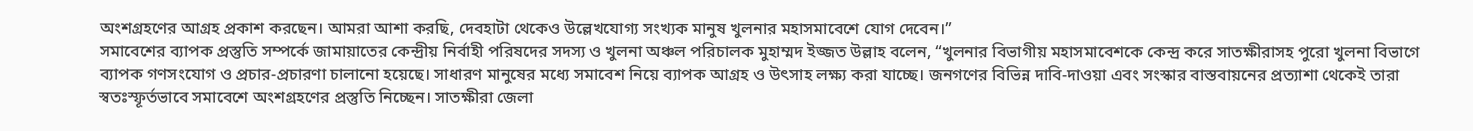অংশগ্রহণের আগ্রহ প্রকাশ করছেন। আমরা আশা করছি, দেবহাটা থেকেও উল্লেখযোগ্য সংখ্যক মানুষ খুলনার মহাসমাবেশে যোগ দেবেন।”
সমাবেশের ব্যাপক প্রস্তুতি সম্পর্কে জামায়াতের কেন্দ্রীয় নির্বাহী পরিষদের সদস্য ও খুলনা অঞ্চল পরিচালক মুহাম্মদ ইজ্জত উল্লাহ বলেন, “খুলনার বিভাগীয় মহাসমাবেশকে কেন্দ্র করে সাতক্ষীরাসহ পুরো খুলনা বিভাগে ব্যাপক গণসংযোগ ও প্রচার-প্রচারণা চালানো হয়েছে। সাধারণ মানুষের মধ্যে সমাবেশ নিয়ে ব্যাপক আগ্রহ ও উৎসাহ লক্ষ্য করা যাচ্ছে। জনগণের বিভিন্ন দাবি-দাওয়া এবং সংস্কার বাস্তবায়নের প্রত্যাশা থেকেই তারা স্বতঃস্ফূর্তভাবে সমাবেশে অংশগ্রহণের প্রস্তুতি নিচ্ছেন। সাতক্ষীরা জেলা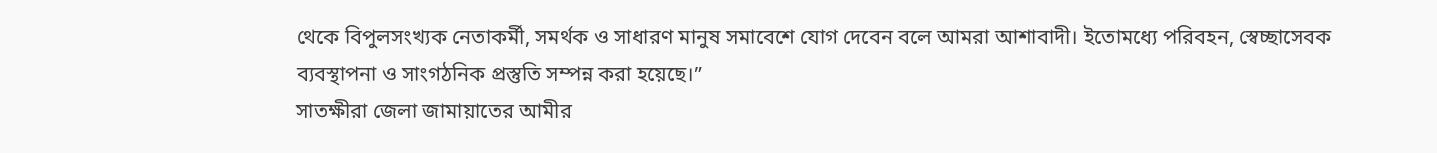থেকে বিপুলসংখ্যক নেতাকর্মী, সমর্থক ও সাধারণ মানুষ সমাবেশে যোগ দেবেন বলে আমরা আশাবাদী। ইতোমধ্যে পরিবহন, স্বেচ্ছাসেবক ব্যবস্থাপনা ও সাংগঠনিক প্রস্তুতি সম্পন্ন করা হয়েছে।”
সাতক্ষীরা জেলা জামায়াতের আমীর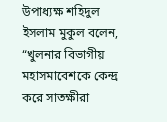উপাধ্যক্ষ শহিদুল ইসলাম মুকুল বলেন, “খুলনার বিভাগীয় মহাসমাবেশকে কেন্দ্র করে সাতক্ষীরা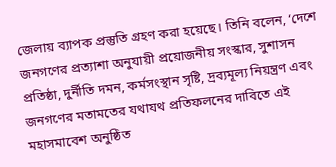জেলায় ব্যাপক প্রস্তুতি গ্রহণ করা হয়েছে। তিনি বলেন, ‘দেশে জনগণের প্রত্যাশা অনুযায়ী প্রয়োজনীয় সংস্কার, সুশাসন প্রতিষ্ঠা, দুর্নীতি দমন, কর্মসংস্থান সৃষ্টি, দ্রব্যমূল্য নিয়ন্ত্রণ এবং জনগণের মতামতের যথাযথ প্রতিফলনের দাবিতে এই মহাসমাবেশ অনুষ্ঠিত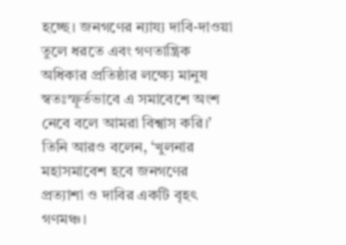হচ্ছে। জনগণের ন্যায্য দাবি-দাওয়া তুলে ধরতে এবং গণতান্ত্রিক অধিকার প্রতিষ্ঠার লক্ষ্যে মানুষ স্বতঃস্ফূর্তভাবে এ সমাবেশে অংশ নেবে বলে আমরা বিশ্বাস করি।’ তিনি আরও বলেন, ‘খুলনার মহাসমাবেশ হবে জনগণের প্রত্যাশা ও দাবির একটি বৃহৎ গণমঞ্চ।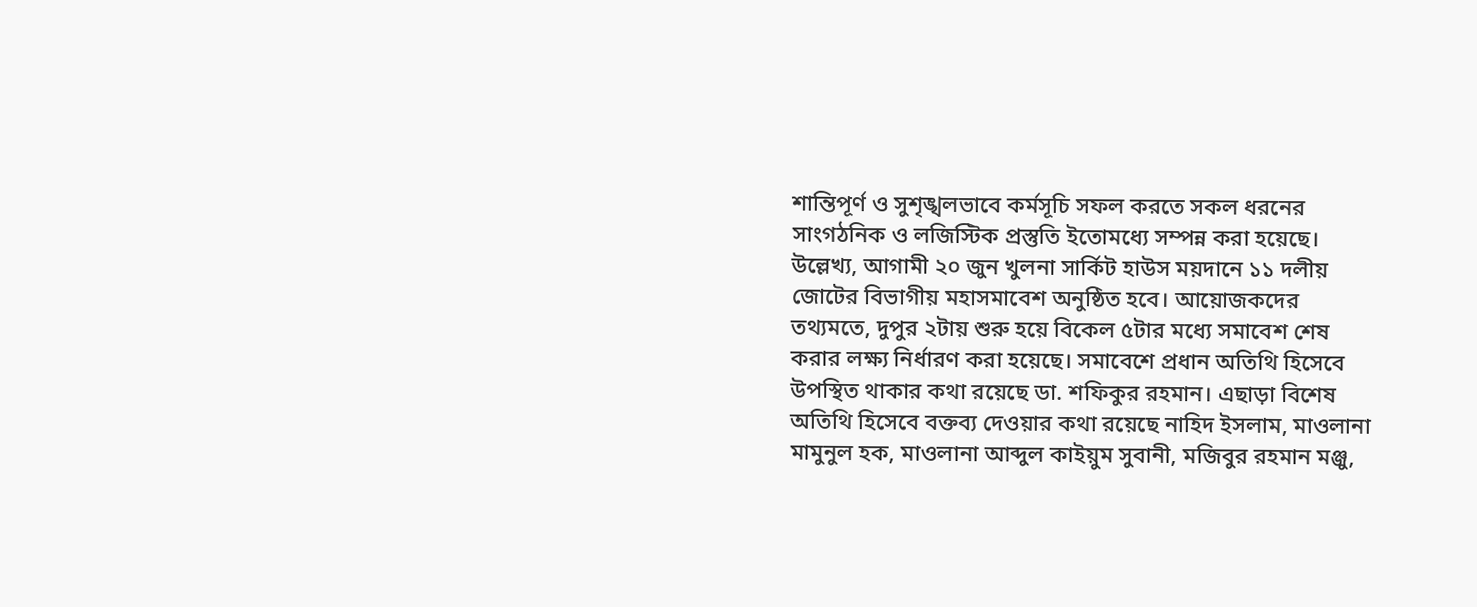শান্তিপূর্ণ ও সুশৃঙ্খলভাবে কর্মসূচি সফল করতে সকল ধরনের সাংগঠনিক ও লজিস্টিক প্রস্তুতি ইতোমধ্যে সম্পন্ন করা হয়েছে।
উল্লেখ্য, আগামী ২০ জুন খুলনা সার্কিট হাউস ময়দানে ১১ দলীয় জোটের বিভাগীয় মহাসমাবেশ অনুষ্ঠিত হবে। আয়োজকদের তথ্যমতে, দুপুর ২টায় শুরু হয়ে বিকেল ৫টার মধ্যে সমাবেশ শেষ করার লক্ষ্য নির্ধারণ করা হয়েছে। সমাবেশে প্রধান অতিথি হিসেবে উপস্থিত থাকার কথা রয়েছে ডা. শফিকুর রহমান। এছাড়া বিশেষ অতিথি হিসেবে বক্তব্য দেওয়ার কথা রয়েছে নাহিদ ইসলাম, মাওলানা মামুনুল হক, মাওলানা আব্দুল কাইয়ুম সুবানী, মজিবুর রহমান মঞ্জু,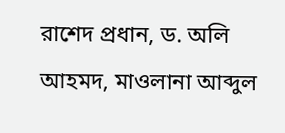রাশেদ প্রধান, ড. অলি আহমদ, মাওলানা আব্দুল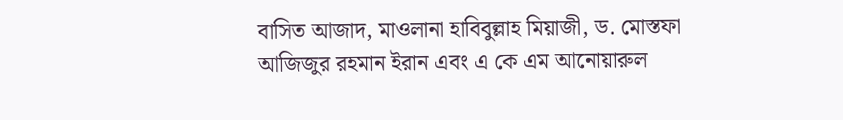বাসিত আজাদ, মাওলানা হাবিবুল্লাহ মিয়াজী, ড. মোস্তফা আজিজুর রহমান ইরান এবং এ কে এম আনোয়ারুল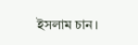ইসলাম চান।